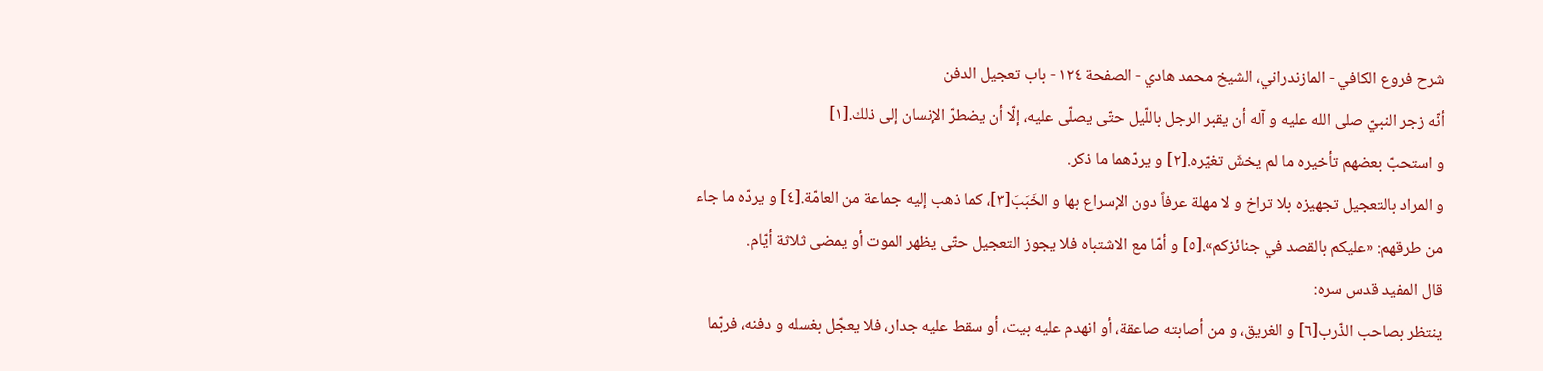شرح فروع الكافي - المازندراني، الشيخ محمد هادي - الصفحة ١٢٤ - باب تعجيل الدفن
أنّه زجر النبيّ صلى الله عليه و آله أن يقبر الرجل باللّيل حتّى يصلّى عليه، إلّا أن يضطرّ الإنسان إلى ذلك.[١]
و استحبّ بعضهم تأخيره ما لم يخشَ تغيّره.[٢] و يردّهما ما ذكر.
و المراد بالتعجيل تجهيزه بلا تراخ و لا مهلة عرفاً دون الإسراع بها و الخَبَبَ[٣]، كما ذهب إليه جماعة من العامّة.[٤] و يردّه ما جاء من طرقهم: «عليكم بالقصد في جنائزكم».[٥] و أمّا مع الاشتباه فلا يجوز التعجيل حتّى يظهر الموت أو يمضى ثلاثة أيّام.
قال المفيد قدس سره:
ينتظر بصاحب الذّرب[٦] و الغريق، و من أصابته صاعقة، أو انهدم عليه بيت، أو سقط عليه جدار، فلا يعجّل بغسله و دفنه، فربّما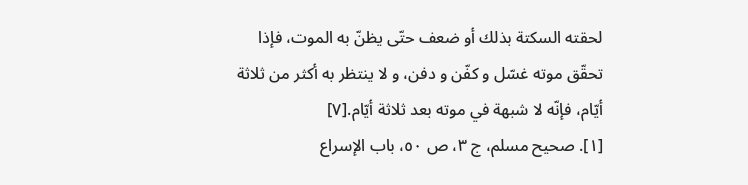لحقته السكتة بذلك أو ضعف حتّى يظنّ به الموت، فإذا تحقّق موته غسّل و كفّن و دفن، و لا ينتظر به أكثر من ثلاثة أيّام، فإنّه لا شبهة في موته بعد ثلاثة أيّام.[٧]
[١]. صحيح مسلم، ج ٣، ص ٥٠، باب الإسراع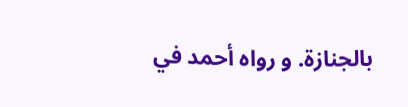بالجنازة. و رواه أحمد في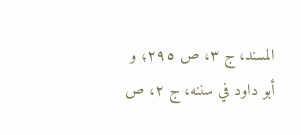المسند، ج ٣، ص ٢٩٥؛ و أبو داود في سننه، ج ٢، ص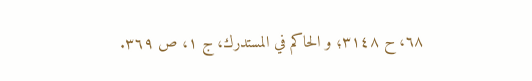٦٨، ح ٣١٤٨؛ و الحاكم في المستدرك، ج ١، ص ٣٦٩.